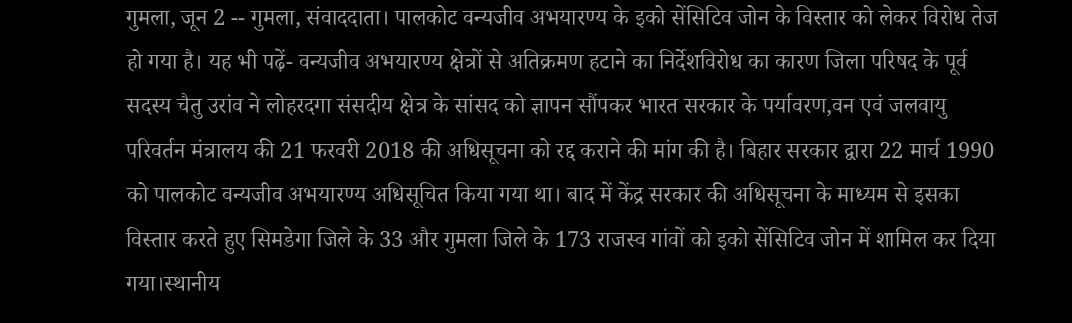गुमला, जून 2 -- गुमला, संवाददाता। पालकोट वन्यजीव अभयारण्य के इको सेंसिटिव जोन के विस्तार को लेकर विरोध तेज हो गया है। यह भी पढ़ें- वन्यजीव अभयारण्य क्षेत्रों से अतिक्रमण हटाने का निर्देशविरोध का कारण जिला परिषद के पूर्व सदस्य चैतु उरांव ने लोहरदगा संसदीय क्षेत्र के सांसद को ज्ञापन सौंपकर भारत सरकार के पर्यावरण,वन एवं जलवायु परिवर्तन मंत्रालय की 21 फरवरी 2018 की अधिसूचना को रद्द कराने की मांग की है। बिहार सरकार द्वारा 22 मार्च 1990 को पालकोट वन्यजीव अभयारण्य अधिसूचित किया गया था। बाद में केंद्र सरकार की अधिसूचना के माध्यम से इसका विस्तार करते हुए सिमडेगा जिले के 33 और गुमला जिले के 173 राजस्व गांवों को इको सेंसिटिव जोन में शामिल कर दिया गया।स्थानीय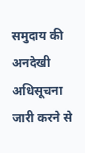समुदाय की अनदेखी अधिसूचना जारी करने से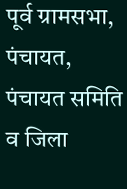पूर्व ग्रामसभा, पंचायत, पंचायत समिति व जिला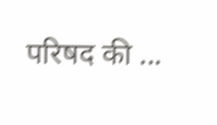परिषद की ...